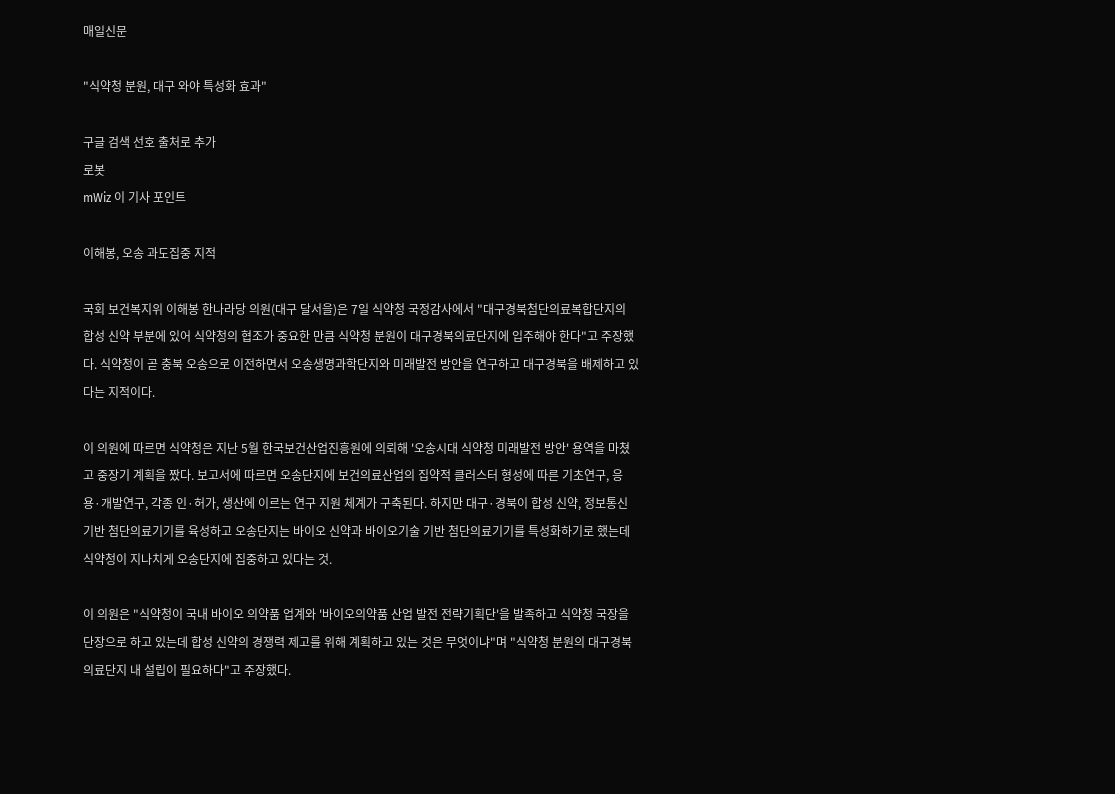매일신문

"식약청 분원, 대구 와야 특성화 효과"

구글 검색 선호 출처로 추가
로봇
mWiz 이 기사 포인트

이해봉, 오송 과도집중 지적

국회 보건복지위 이해봉 한나라당 의원(대구 달서을)은 7일 식약청 국정감사에서 "대구경북첨단의료복합단지의 합성 신약 부분에 있어 식약청의 협조가 중요한 만큼 식약청 분원이 대구경북의료단지에 입주해야 한다"고 주장했다. 식약청이 곧 충북 오송으로 이전하면서 오송생명과학단지와 미래발전 방안을 연구하고 대구경북을 배제하고 있다는 지적이다.

이 의원에 따르면 식약청은 지난 5월 한국보건산업진흥원에 의뢰해 '오송시대 식약청 미래발전 방안' 용역을 마쳤고 중장기 계획을 짰다. 보고서에 따르면 오송단지에 보건의료산업의 집약적 클러스터 형성에 따른 기초연구, 응용·개발연구, 각종 인·허가, 생산에 이르는 연구 지원 체계가 구축된다. 하지만 대구·경북이 합성 신약, 정보통신 기반 첨단의료기기를 육성하고 오송단지는 바이오 신약과 바이오기술 기반 첨단의료기기를 특성화하기로 했는데 식약청이 지나치게 오송단지에 집중하고 있다는 것.

이 의원은 "식약청이 국내 바이오 의약품 업계와 '바이오의약품 산업 발전 전략기획단'을 발족하고 식약청 국장을 단장으로 하고 있는데 합성 신약의 경쟁력 제고를 위해 계획하고 있는 것은 무엇이냐"며 "식약청 분원의 대구경북의료단지 내 설립이 필요하다"고 주장했다.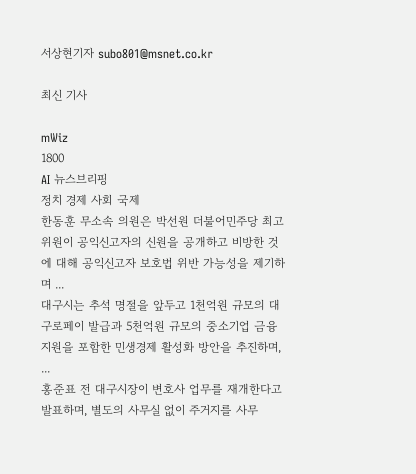서상현기자 subo801@msnet.co.kr

최신 기사

mWiz
1800
AI 뉴스브리핑
정치 경제 사회 국제
한동훈 무소속 의원은 박선원 더불어민주당 최고위원이 공익신고자의 신원을 공개하고 비방한 것에 대해 공익신고자 보호법 위반 가능성을 제기하며 ...
대구시는 추석 명절을 앞두고 1천억원 규모의 대구로페이 발급과 5천억원 규모의 중소기업 금융지원을 포함한 민생경제 활성화 방안을 추진하며, ...
홍준표 전 대구시장이 변호사 업무를 재개한다고 발표하며, 별도의 사무실 없이 주거지를 사무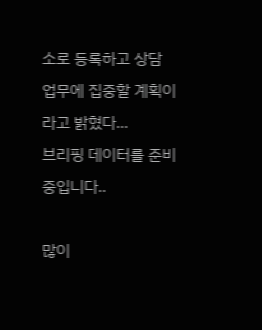소로 등록하고 상담 업무에 집중할 계획이라고 밝혔다...
브리핑 데이터를 준비중입니다..

많이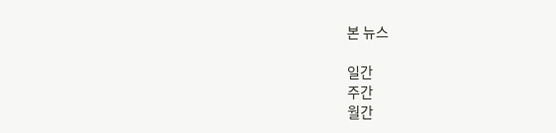본 뉴스

일간
주간
월간